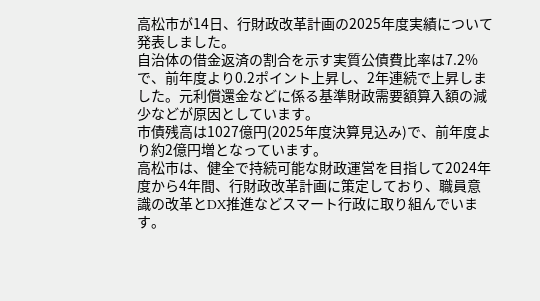高松市が14日、行財政改革計画の2025年度実績について発表しました。
自治体の借金返済の割合を示す実質公債費比率は7.2%で、前年度より0.2ポイント上昇し、2年連続で上昇しました。元利償還金などに係る基準財政需要額算入額の減少などが原因としています。
市債残高は1027億円(2025年度決算見込み)で、前年度より約2億円増となっています。
高松市は、健全で持続可能な財政運営を目指して2024年度から4年間、行財政改革計画に策定しており、職員意識の改革とDX推進などスマート行政に取り組んでいます。